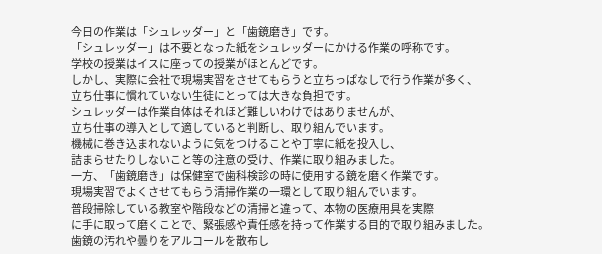今日の作業は「シュレッダー」と「歯鏡磨き」です。
「シュレッダー」は不要となった紙をシュレッダーにかける作業の呼称です。
学校の授業はイスに座っての授業がほとんどです。
しかし、実際に会社で現場実習をさせてもらうと立ちっぱなしで行う作業が多く、
立ち仕事に慣れていない生徒にとっては大きな負担です。
シュレッダーは作業自体はそれほど難しいわけではありませんが、
立ち仕事の導入として適していると判断し、取り組んでいます。
機械に巻き込まれないように気をつけることや丁寧に紙を投入し、
詰まらせたりしないこと等の注意の受け、作業に取り組みました。
一方、「歯鏡磨き」は保健室で歯科検診の時に使用する鏡を磨く作業です。
現場実習でよくさせてもらう清掃作業の一環として取り組んでいます。
普段掃除している教室や階段などの清掃と違って、本物の医療用具を実際
に手に取って磨くことで、緊張感や責任感を持って作業する目的で取り組みました。
歯鏡の汚れや曇りをアルコールを散布し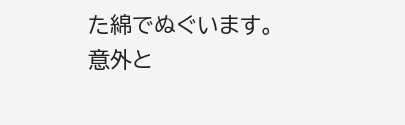た綿でぬぐいます。
意外と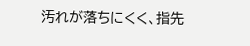汚れが落ちにくく、指先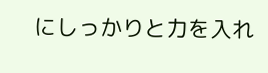にしっかりと力を入れ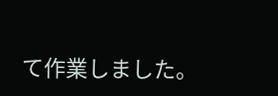て作業しました。